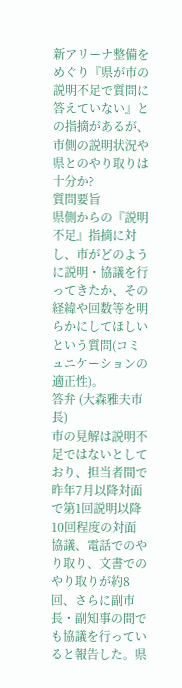新アリーナ整備をめぐり『県が市の説明不足で質問に答えていない』との指摘があるが、市側の説明状況や県とのやり取りは十分か?
質問要旨
県側からの『説明不足』指摘に対し、市がどのように説明・協議を行ってきたか、その経緯や回数等を明らかにしてほしいという質問(コミュニケーションの適正性)。
答弁 (大森雅夫市長)
市の見解は説明不足ではないとしており、担当者間で昨年7月以降対面で第1回説明以降10回程度の対面協議、電話でのやり取り、文書でのやり取りが約8回、さらに副市長・副知事の間でも協議を行っていると報告した。県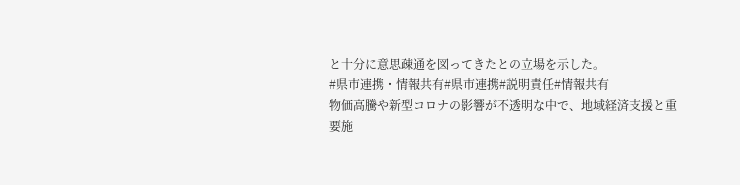と十分に意思疎通を図ってきたとの立場を示した。
#県市連携・情報共有#県市連携#説明責任#情報共有
物価高騰や新型コロナの影響が不透明な中で、地域経済支援と重要施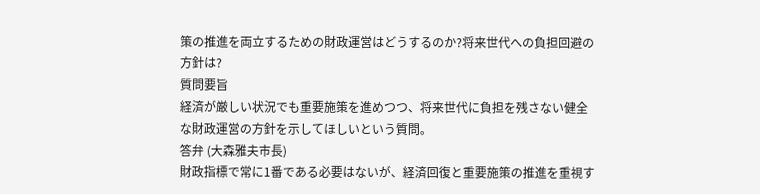策の推進を両立するための財政運営はどうするのか?将来世代への負担回避の方針は?
質問要旨
経済が厳しい状況でも重要施策を進めつつ、将来世代に負担を残さない健全な財政運営の方針を示してほしいという質問。
答弁 (大森雅夫市長)
財政指標で常に1番である必要はないが、経済回復と重要施策の推進を重視す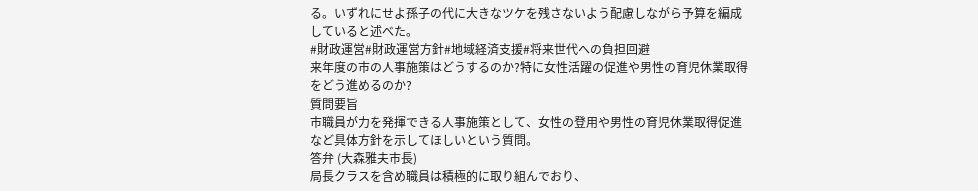る。いずれにせよ孫子の代に大きなツケを残さないよう配慮しながら予算を編成していると述べた。
#財政運営#財政運営方針#地域経済支援#将来世代への負担回避
来年度の市の人事施策はどうするのか?特に女性活躍の促進や男性の育児休業取得をどう進めるのか?
質問要旨
市職員が力を発揮できる人事施策として、女性の登用や男性の育児休業取得促進など具体方針を示してほしいという質問。
答弁 (大森雅夫市長)
局長クラスを含め職員は積極的に取り組んでおり、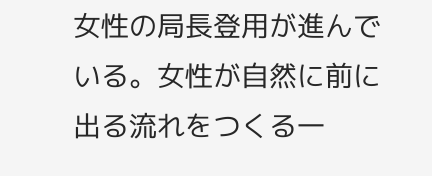女性の局長登用が進んでいる。女性が自然に前に出る流れをつくる一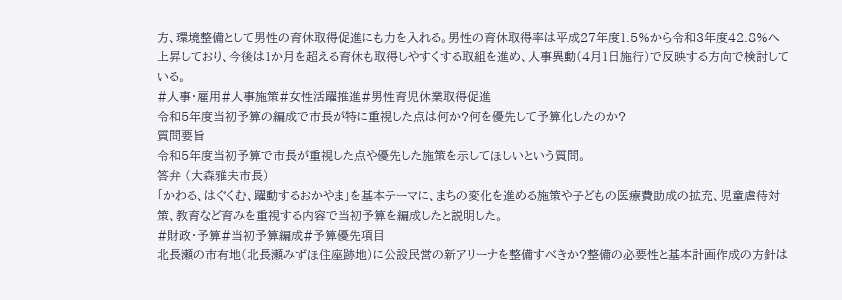方、環境整備として男性の育休取得促進にも力を入れる。男性の育休取得率は平成27年度1.5%から令和3年度42.8%へ上昇しており、今後は1か月を超える育休も取得しやすくする取組を進め、人事異動(4月1日施行)で反映する方向で検討している。
#人事・雇用#人事施策#女性活躍推進#男性育児休業取得促進
令和5年度当初予算の編成で市長が特に重視した点は何か?何を優先して予算化したのか?
質問要旨
令和5年度当初予算で市長が重視した点や優先した施策を示してほしいという質問。
答弁 (大森雅夫市長)
「かわる、はぐくむ、躍動するおかやま」を基本テーマに、まちの変化を進める施策や子どもの医療費助成の拡充、児童虐待対策、教育など育みを重視する内容で当初予算を編成したと説明した。
#財政・予算#当初予算編成#予算優先項目
北長瀬の市有地(北長瀬みずほ住座跡地)に公設民営の新アリーナを整備すべきか?整備の必要性と基本計画作成の方針は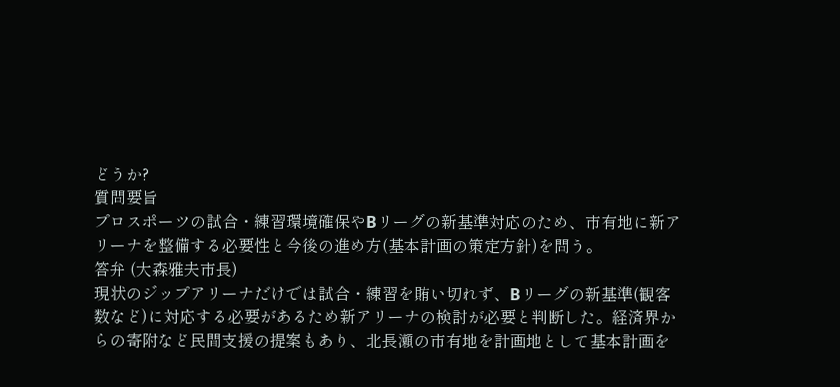どうか?
質問要旨
プロスポーツの試合・練習環境確保やBリーグの新基準対応のため、市有地に新アリーナを整備する必要性と今後の進め方(基本計画の策定方針)を問う。
答弁 (大森雅夫市長)
現状のジップアリーナだけでは試合・練習を賄い切れず、Bリーグの新基準(観客数など)に対応する必要があるため新アリーナの検討が必要と判断した。経済界からの寄附など民間支援の提案もあり、北長瀬の市有地を計画地として基本計画を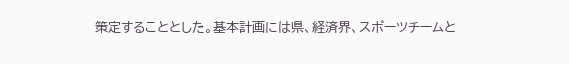策定することとした。基本計画には県、経済界、スポーツチームと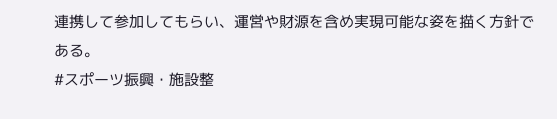連携して参加してもらい、運営や財源を含め実現可能な姿を描く方針である。
#スポーツ振興・施設整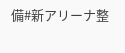備#新アリーナ整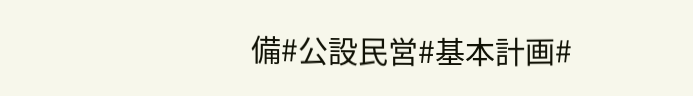備#公設民営#基本計画#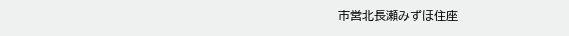市営北長瀬みずほ住座